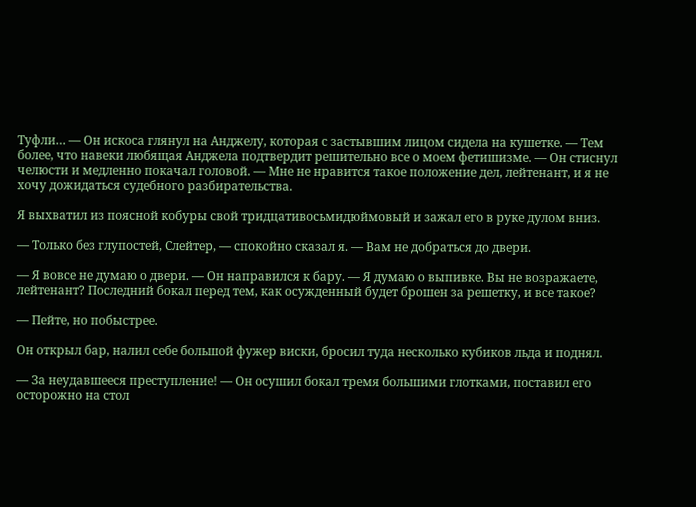Туфли… — Он искоса глянул на Анджелу, которая с застывшим лицом сидела на кушетке. — Тем более, что навеки любящая Анджела подтвердит решительно все о моем фетишизме. — Он стиснул челюсти и медленно покачал головой. — Мне не нравится такое положение дел, лейтенант, и я не хочу дожидаться судебного разбирательства.

Я выхватил из поясной кобуры свой тридцативосьмидюймовый и зажал его в руке дулом вниз.

— Только без глупостей, Слейтер, — спокойно сказал я. — Вам не добраться до двери.

— Я вовсе не думаю о двери. — Он направился к бару. — Я думаю о выпивке. Вы не возражаете, лейтенант? Последний бокал перед тем, как осужденный будет брошен за решетку, и все такое?

— Пейте, но побыстрее.

Он открыл бар, налил себе большой фужер виски, бросил туда несколько кубиков льда и поднял.

— За неудавшееся преступление! — Он осушил бокал тремя большими глотками, поставил его осторожно на стол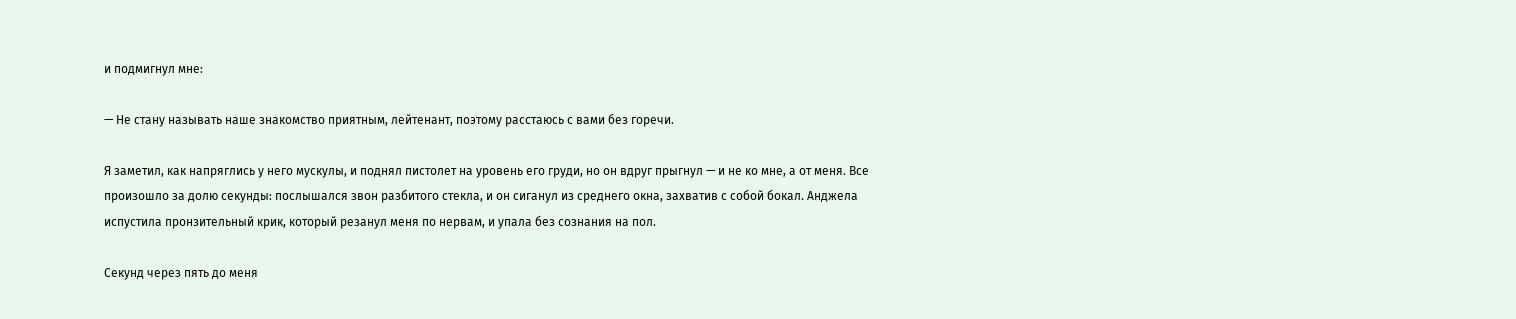и подмигнул мне:

— Не стану называть наше знакомство приятным, лейтенант, поэтому расстаюсь с вами без горечи.

Я заметил, как напряглись у него мускулы, и поднял пистолет на уровень его груди, но он вдруг прыгнул — и не ко мне, а от меня. Все произошло за долю секунды: послышался звон разбитого стекла, и он сиганул из среднего окна, захватив с собой бокал. Анджела испустила пронзительный крик, который резанул меня по нервам, и упала без сознания на пол.

Секунд через пять до меня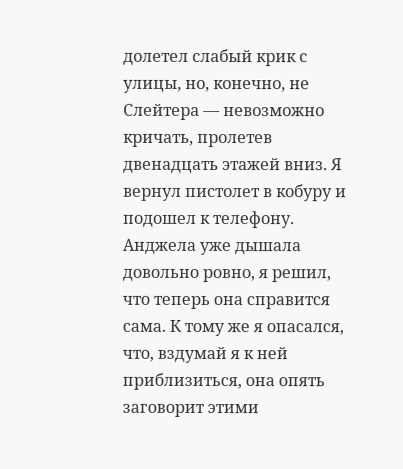долетел слабый крик с улицы, но, конечно, не Слейтера — невозможно кричать, пролетев двенадцать этажей вниз. Я вернул пистолет в кобуру и подошел к телефону. Анджела уже дышала довольно ровно, я решил, что теперь она справится сама. К тому же я опасался, что, вздумай я к ней приблизиться, она опять заговорит этими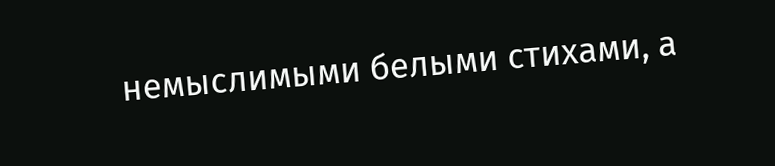немыслимыми белыми стихами, а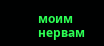моим нервам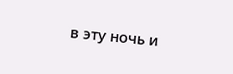в эту ночь и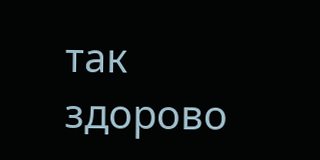так здорово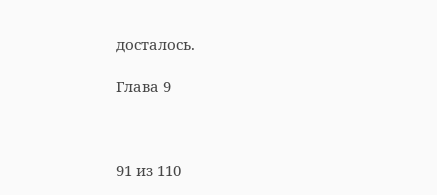досталось.

Глава 9



91 из 110